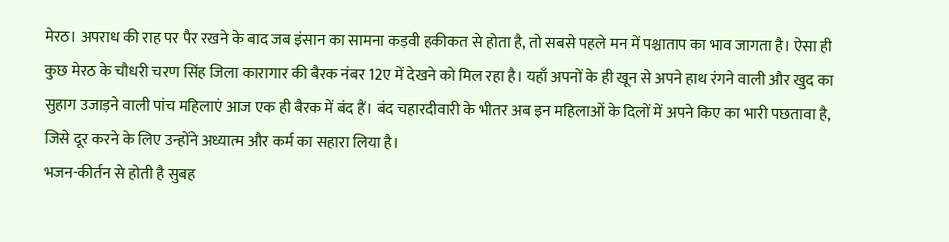मेरठ। अपराध की राह पर पैर रखने के बाद जब इंसान का सामना कड़वी हकीकत से होता है, तो सबसे पहले मन में पश्चाताप का भाव जागता है। ऐसा ही कुछ मेरठ के चौधरी चरण सिंह जिला कारागार की बैरक नंबर 12ए में देखने को मिल रहा है। यहाँ अपनों के ही खून से अपने हाथ रंगने वाली और खुद का सुहाग उजाड़ने वाली पांच महिलाएं आज एक ही बैरक में बंद हैं। बंद चहारदीवारी के भीतर अब इन महिलाओं के दिलों में अपने किए का भारी पछतावा है, जिसे दूर करने के लिए उन्होंने अध्यात्म और कर्म का सहारा लिया है।
भजन-कीर्तन से होती है सुबह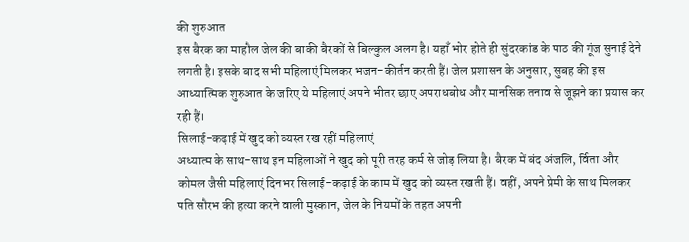की शुरुआत
इस बैरक का माहौल जेल की बाकी बैरकों से बिल्कुल अलग है। यहाँ भोर होते ही सुंदरकांड के पाठ की गूंज सुनाई देने लगती है। इसके बाद सभी महिलाएं मिलकर भजन-कीर्तन करती हैं। जेल प्रशासन के अनुसार, सुबह की इस आध्यात्मिक शुरुआत के जरिए ये महिलाएं अपने भीतर छाए अपराधबोध और मानसिक तनाव से जूझने का प्रयास कर रही हैं।
सिलाई-कढ़ाई में खुद को व्यस्त रख रहीं महिलाएं
अध्यात्म के साथ-साथ इन महिलाओं ने खुद को पूरी तरह कर्म से जोड़ लिया है। बैरक में बंद अंजलि, र्विता और कोमल जैसी महिलाएं दिनभर सिलाई-कढ़ाई के काम में खुद को व्यस्त रखती हैं। वहीं, अपने प्रेमी के साथ मिलकर पति सौरभ की हत्या करने वाली मुस्कान, जेल के नियमों के तहत अपनी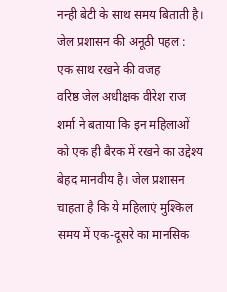नन्ही बेटी के साथ समय बिताती है।
जेल प्रशासन की अनूठी पहल : एक साथ रखने की वजह
वरिष्ठ जेल अधीक्षक वीरेश राज शर्मा ने बताया कि इन महिलाओं को एक ही बैरक में रखने का उद्देश्य बेहद मानवीय है। जेल प्रशासन चाहता है कि ये महिलाएं मुश्किल समय में एक-दूसरे का मानसिक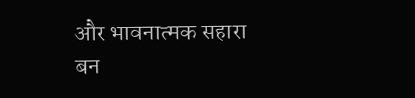और भावनात्मक सहारा बन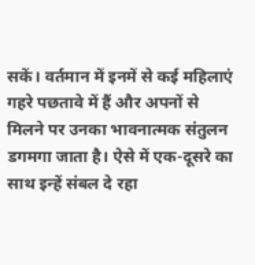सकें। वर्तमान में इनमें से कई महिलाएं गहरे पछतावे में हैं और अपनों से मिलने पर उनका भावनात्मक संतुलन डगमगा जाता है। ऐसे में एक-दूसरे का साथ इन्हें संबल दे रहा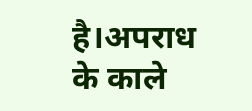है।अपराध के काले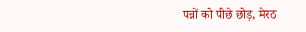पन्नों को पीछे छोड़, मेरठ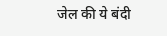जेल की ये बंदी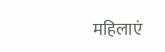महिलाएं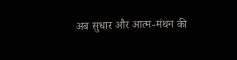अब सुधार और आत्म-मंथन की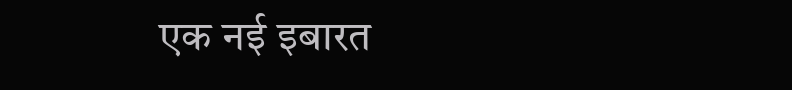एक नई इबारत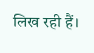लिख रही हैं।